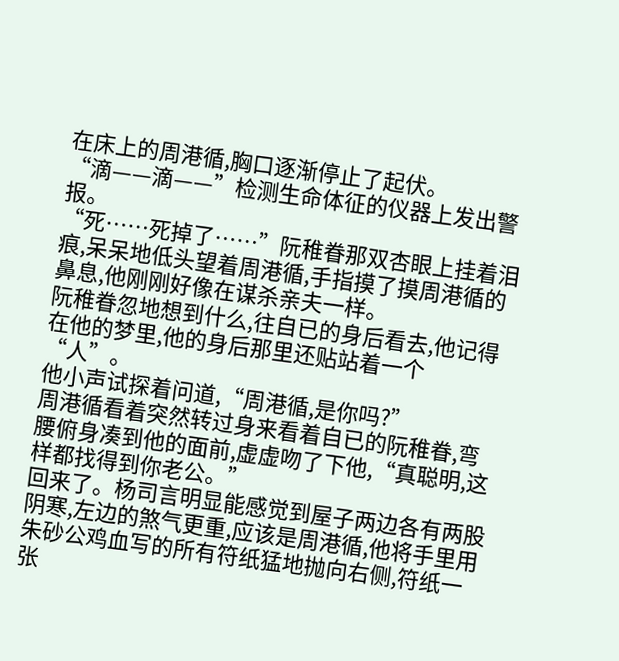在床上的周港循,胸口逐渐停止了起伏。
“滴——滴——”检测生命体征的仪器上发出警报。
“死……死掉了……”阮稚眷那双杏眼上挂着泪痕,呆呆地低头望着周港循,手指摸了摸周港循的鼻息,他刚刚好像在谋杀亲夫一样。
阮稚眷忽地想到什么,往自已的身后看去,他记得在他的梦里,他的身后那里还贴站着一个“人”。
他小声试探着问道,“周港循,是你吗?”
周港循看着突然转过身来看着自已的阮稚眷,弯腰俯身凑到他的面前,虚虚吻了下他,“真聪明,这样都找得到你老公。”
回来了。杨司言明显能感觉到屋子两边各有两股阴寒,左边的煞气更重,应该是周港循,他将手里用朱砂公鸡血写的所有符纸猛地抛向右侧,符纸一张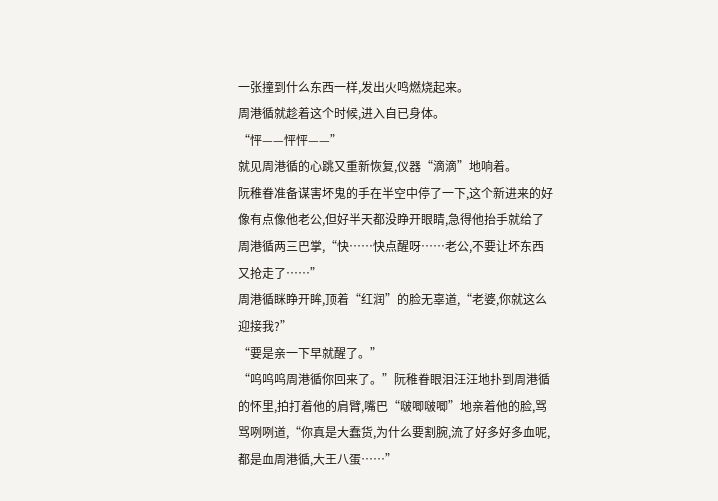一张撞到什么东西一样,发出火鸣燃烧起来。
周港循就趁着这个时候,进入自已身体。
“怦——怦怦——”
就见周港循的心跳又重新恢复,仪器“滴滴”地响着。
阮稚眷准备谋害坏鬼的手在半空中停了一下,这个新进来的好像有点像他老公,但好半天都没睁开眼睛,急得他抬手就给了周港循两三巴掌,“快……快点醒呀……老公,不要让坏东西又抢走了……”
周港循眯睁开眸,顶着“红润”的脸无辜道,“老婆,你就这么迎接我?”
“要是亲一下早就醒了。”
“呜呜呜周港循你回来了。”阮稚眷眼泪汪汪地扑到周港循的怀里,拍打着他的肩臂,嘴巴“啵唧啵唧”地亲着他的脸,骂骂咧咧道,“你真是大蠢货,为什么要割腕,流了好多好多血呢,都是血周港循,大王八蛋……”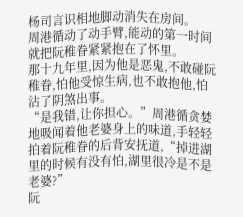杨司言识相地脚动消失在房间。
周港循动了动手臂,能动的第一时间就把阮稚眷紧紧抱在了怀里。
那十九年里,因为他是恶鬼,不敢碰阮稚眷,怕他受惊生病,也不敢抱他,怕沾了阴煞出事。
“是我错,让你担心。”周港循贪婪地吸闻着他老婆身上的味道,手轻轻拍着阮稚眷的后背安抚道,“掉进湖里的时候有没有怕,湖里很冷是不是老婆?”
阮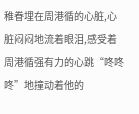稚眷埋在周港循的心脏,心脏闷闷地流着眼泪,感受着周港循强有力的心跳“咚咚咚”地撞动着他的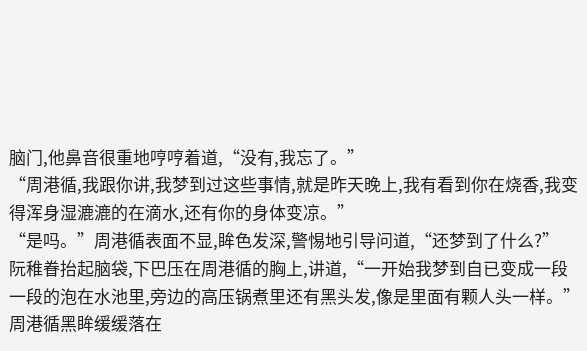脑门,他鼻音很重地哼哼着道,“没有,我忘了。”
“周港循,我跟你讲,我梦到过这些事情,就是昨天晚上,我有看到你在烧香,我变得浑身湿漉漉的在滴水,还有你的身体变凉。”
“是吗。”周港循表面不显,眸色发深,警惕地引导问道,“还梦到了什么?”
阮稚眷抬起脑袋,下巴压在周港循的胸上,讲道,“一开始我梦到自已变成一段一段的泡在水池里,旁边的高压锅煮里还有黑头发,像是里面有颗人头一样。”
周港循黑眸缓缓落在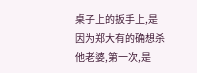桌子上的扳手上,是因为郑大有的确想杀他老婆,第一次,是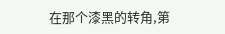在那个漆黑的转角,第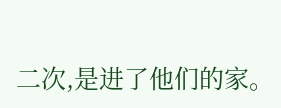二次,是进了他们的家。